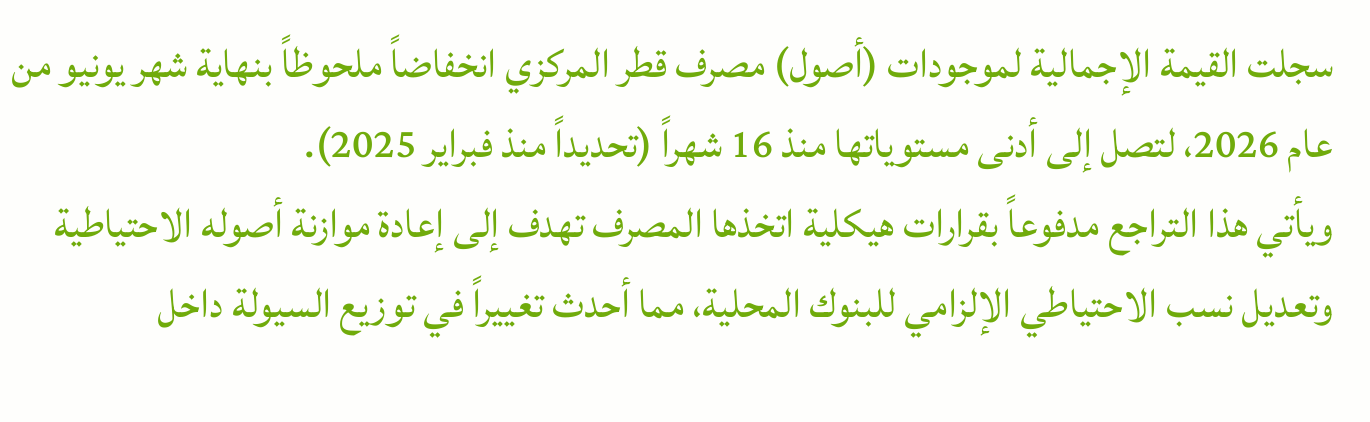سجلت القيمة الإجمالية لموجودات (أصول) مصرف قطر المركزي انخفاضاً ملحوظاً بنهاية شهر يونيو من عام 2026، لتصل إلى أدنى مستوياتها منذ 16 شهراً (تحديداً منذ فبراير 2025).
ويأتي هذا التراجع مدفوعاً بقرارات هيكلية اتخذها المصرف تهدف إلى إعادة موازنة أصوله الاحتياطية وتعديل نسب الاحتياطي الإلزامي للبنوك المحلية، مما أحدث تغييراً في توزيع السيولة داخل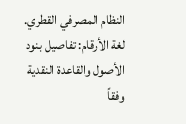النظام المصرفي القطري.
لغة الأرقام: تفاصيل بنود الأصول والقاعدة النقدية
وفقاً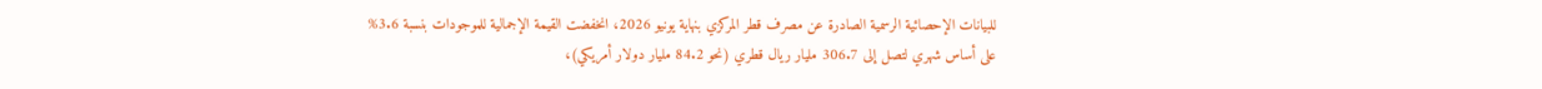للبيانات الإحصائية الرسمية الصادرة عن مصرف قطر المركزي بنهاية يونيو 2026، انخفضت القيمة الإجمالية للموجودات بنسبة 3.6% على أساس شهري لتصل إلى 306.7 مليار ريال قطري (نحو 84.2 مليار دولار أمريكي)،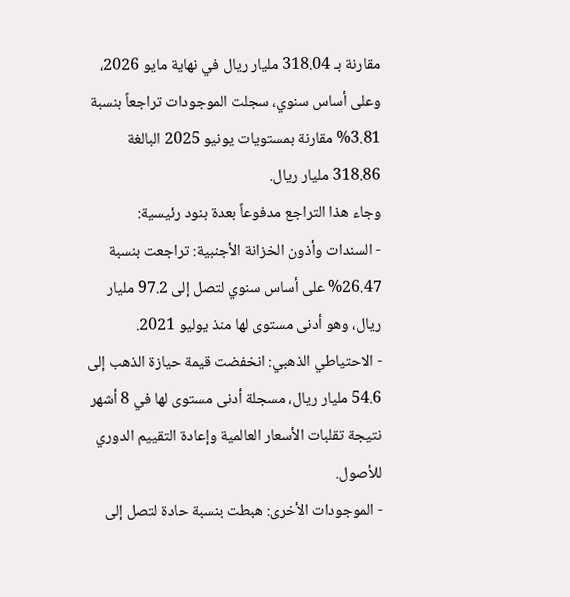مقارنة بـ 318.04 مليار ريال في نهاية مايو 2026، وعلى أساس سنوي، سجلت الموجودات تراجعاً بنسبة 3.81% مقارنة بمستويات يونيو 2025 البالغة 318.86 مليار ريال.
وجاء هذا التراجع مدفوعاً بعدة بنود رئيسية:
- السندات وأذون الخزانة الأجنبية: تراجعت بنسبة 26.47% على أساس سنوي لتصل إلى 97.2 مليار ريال، وهو أدنى مستوى لها منذ يوليو 2021.
- الاحتياطي الذهبي: انخفضت قيمة حيازة الذهب إلى 54.6 مليار ريال، مسجلة أدنى مستوى لها في 8 أشهر نتيجة تقلبات الأسعار العالمية وإعادة التقييم الدوري للأصول.
- الموجودات الأخرى: هبطت بنسبة حادة لتصل إلى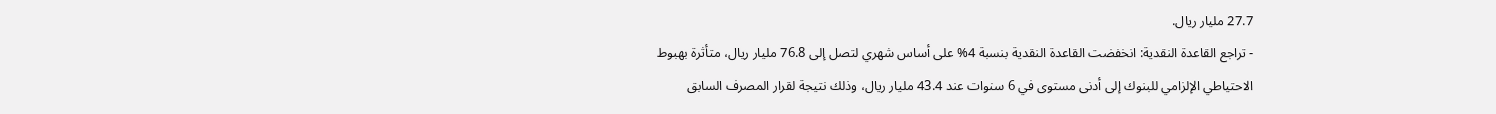27.7 مليار ريال.
- تراجع القاعدة النقدية: انخفضت القاعدة النقدية بنسبة 4% على أساس شهري لتصل إلى 76.8 مليار ريال، متأثرة بهبوط الاحتياطي الإلزامي للبنوك إلى أدنى مستوى في 6 سنوات عند 43.4 مليار ريال، وذلك نتيجة لقرار المصرف السابق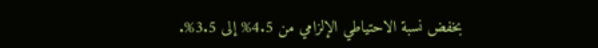بخفض نسبة الاحتياطي الإلزامي من 4.5% إلى 3.5%.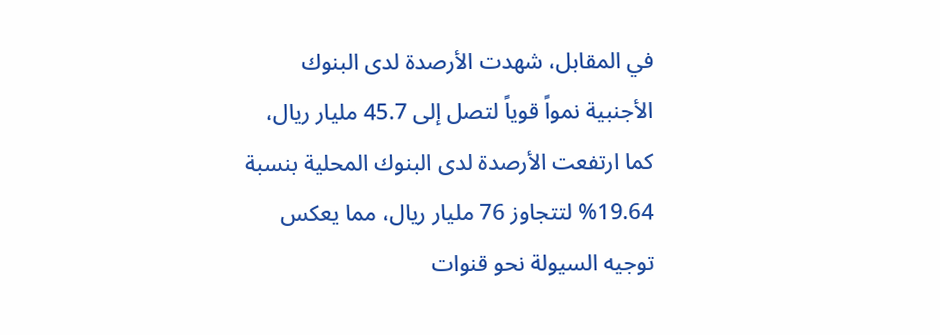في المقابل، شهدت الأرصدة لدى البنوك الأجنبية نمواً قوياً لتصل إلى 45.7 مليار ريال، كما ارتفعت الأرصدة لدى البنوك المحلية بنسبة 19.64% لتتجاوز 76 مليار ريال، مما يعكس توجيه السيولة نحو قنوات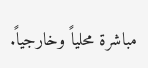مباشرة محلياً وخارجياً.